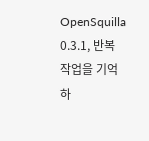OpenSquilla 0.3.1, 반복 작업을 기억하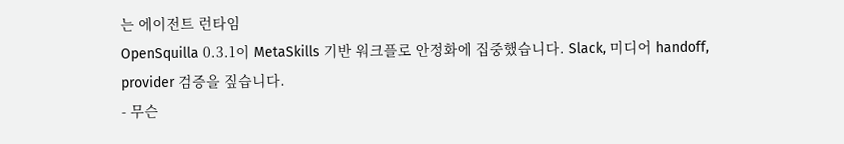는 에이전트 런타임
OpenSquilla 0.3.1이 MetaSkills 기반 워크플로 안정화에 집중했습니다. Slack, 미디어 handoff, provider 검증을 짚습니다.
- 무슨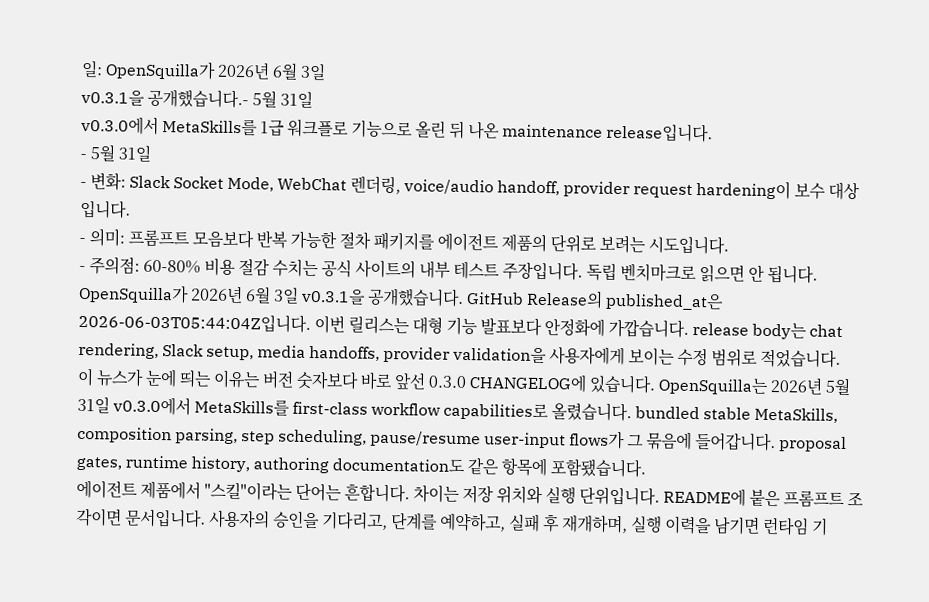일: OpenSquilla가 2026년 6월 3일
v0.3.1을 공개했습니다.- 5월 31일
v0.3.0에서 MetaSkills를 1급 워크플로 기능으로 올린 뒤 나온 maintenance release입니다.
- 5월 31일
- 변화: Slack Socket Mode, WebChat 렌더링, voice/audio handoff, provider request hardening이 보수 대상입니다.
- 의미: 프롬프트 모음보다 반복 가능한 절차 패키지를 에이전트 제품의 단위로 보려는 시도입니다.
- 주의점: 60-80% 비용 절감 수치는 공식 사이트의 내부 테스트 주장입니다. 독립 벤치마크로 읽으면 안 됩니다.
OpenSquilla가 2026년 6월 3일 v0.3.1을 공개했습니다. GitHub Release의 published_at은 2026-06-03T05:44:04Z입니다. 이번 릴리스는 대형 기능 발표보다 안정화에 가깝습니다. release body는 chat rendering, Slack setup, media handoffs, provider validation을 사용자에게 보이는 수정 범위로 적었습니다.
이 뉴스가 눈에 띄는 이유는 버전 숫자보다 바로 앞선 0.3.0 CHANGELOG에 있습니다. OpenSquilla는 2026년 5월 31일 v0.3.0에서 MetaSkills를 first-class workflow capabilities로 올렸습니다. bundled stable MetaSkills, composition parsing, step scheduling, pause/resume user-input flows가 그 묶음에 들어갑니다. proposal gates, runtime history, authoring documentation도 같은 항목에 포함됐습니다.
에이전트 제품에서 "스킬"이라는 단어는 흔합니다. 차이는 저장 위치와 실행 단위입니다. README에 붙은 프롬프트 조각이면 문서입니다. 사용자의 승인을 기다리고, 단계를 예약하고, 실패 후 재개하며, 실행 이력을 남기면 런타임 기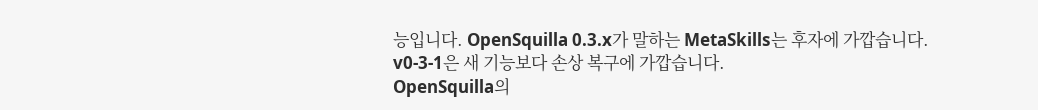능입니다. OpenSquilla 0.3.x가 말하는 MetaSkills는 후자에 가깝습니다.
v0-3-1은 새 기능보다 손상 복구에 가깝습니다.
OpenSquilla의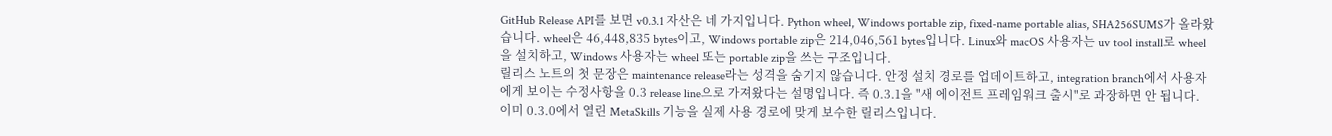GitHub Release API를 보면 v0.3.1 자산은 네 가지입니다. Python wheel, Windows portable zip, fixed-name portable alias, SHA256SUMS가 올라왔습니다. wheel은 46,448,835 bytes이고, Windows portable zip은 214,046,561 bytes입니다. Linux와 macOS 사용자는 uv tool install로 wheel을 설치하고, Windows 사용자는 wheel 또는 portable zip을 쓰는 구조입니다.
릴리스 노트의 첫 문장은 maintenance release라는 성격을 숨기지 않습니다. 안정 설치 경로를 업데이트하고, integration branch에서 사용자에게 보이는 수정사항을 0.3 release line으로 가져왔다는 설명입니다. 즉 0.3.1을 "새 에이전트 프레임워크 출시"로 과장하면 안 됩니다. 이미 0.3.0에서 열린 MetaSkills 기능을 실제 사용 경로에 맞게 보수한 릴리스입니다.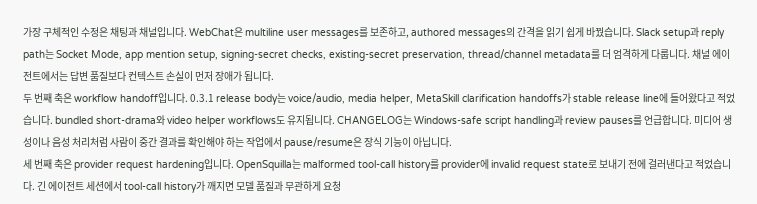가장 구체적인 수정은 채팅과 채널입니다. WebChat은 multiline user messages를 보존하고, authored messages의 간격을 읽기 쉽게 바꿨습니다. Slack setup과 reply path는 Socket Mode, app mention setup, signing-secret checks, existing-secret preservation, thread/channel metadata를 더 엄격하게 다룹니다. 채널 에이전트에서는 답변 품질보다 컨텍스트 손실이 먼저 장애가 됩니다.
두 번째 축은 workflow handoff입니다. 0.3.1 release body는 voice/audio, media helper, MetaSkill clarification handoffs가 stable release line에 들어왔다고 적었습니다. bundled short-drama와 video helper workflows도 유지됩니다. CHANGELOG는 Windows-safe script handling과 review pauses를 언급합니다. 미디어 생성이나 음성 처리처럼 사람이 중간 결과를 확인해야 하는 작업에서 pause/resume은 장식 기능이 아닙니다.
세 번째 축은 provider request hardening입니다. OpenSquilla는 malformed tool-call history를 provider에 invalid request state로 보내기 전에 걸러낸다고 적었습니다. 긴 에이전트 세션에서 tool-call history가 깨지면 모델 품질과 무관하게 요청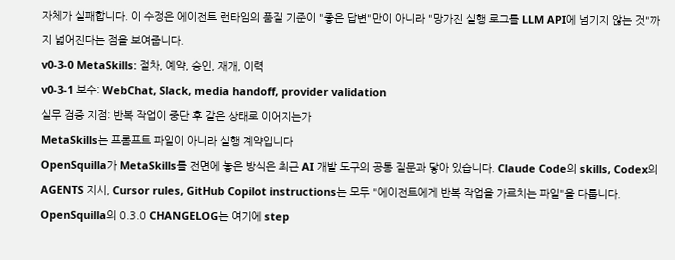자체가 실패합니다. 이 수정은 에이전트 런타임의 품질 기준이 "좋은 답변"만이 아니라 "망가진 실행 로그를 LLM API에 넘기지 않는 것"까지 넓어진다는 점을 보여줍니다.
v0-3-0 MetaSkills: 절차, 예약, 승인, 재개, 이력
v0-3-1 보수: WebChat, Slack, media handoff, provider validation
실무 검증 지점: 반복 작업이 중단 후 같은 상태로 이어지는가
MetaSkills는 프롬프트 파일이 아니라 실행 계약입니다
OpenSquilla가 MetaSkills를 전면에 놓은 방식은 최근 AI 개발 도구의 공통 질문과 닿아 있습니다. Claude Code의 skills, Codex의 AGENTS 지시, Cursor rules, GitHub Copilot instructions는 모두 "에이전트에게 반복 작업을 가르치는 파일"을 다룹니다. OpenSquilla의 0.3.0 CHANGELOG는 여기에 step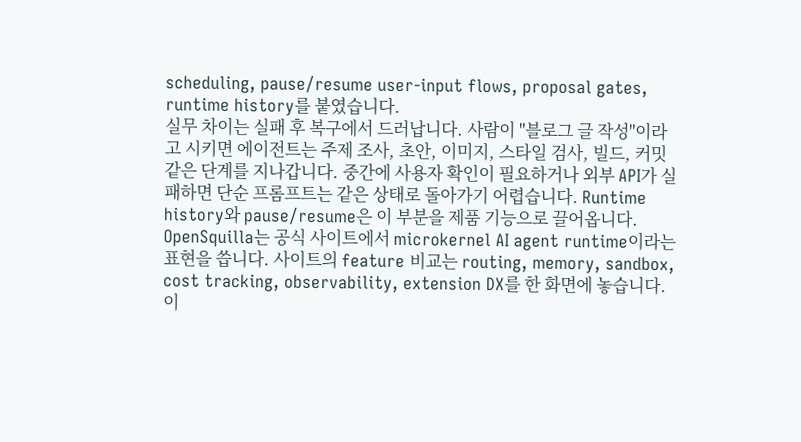scheduling, pause/resume user-input flows, proposal gates, runtime history를 붙였습니다.
실무 차이는 실패 후 복구에서 드러납니다. 사람이 "블로그 글 작성"이라고 시키면 에이전트는 주제 조사, 초안, 이미지, 스타일 검사, 빌드, 커밋 같은 단계를 지나갑니다. 중간에 사용자 확인이 필요하거나 외부 API가 실패하면 단순 프롬프트는 같은 상태로 돌아가기 어렵습니다. Runtime history와 pause/resume은 이 부분을 제품 기능으로 끌어옵니다.
OpenSquilla는 공식 사이트에서 microkernel AI agent runtime이라는 표현을 씁니다. 사이트의 feature 비교는 routing, memory, sandbox, cost tracking, observability, extension DX를 한 화면에 놓습니다. 이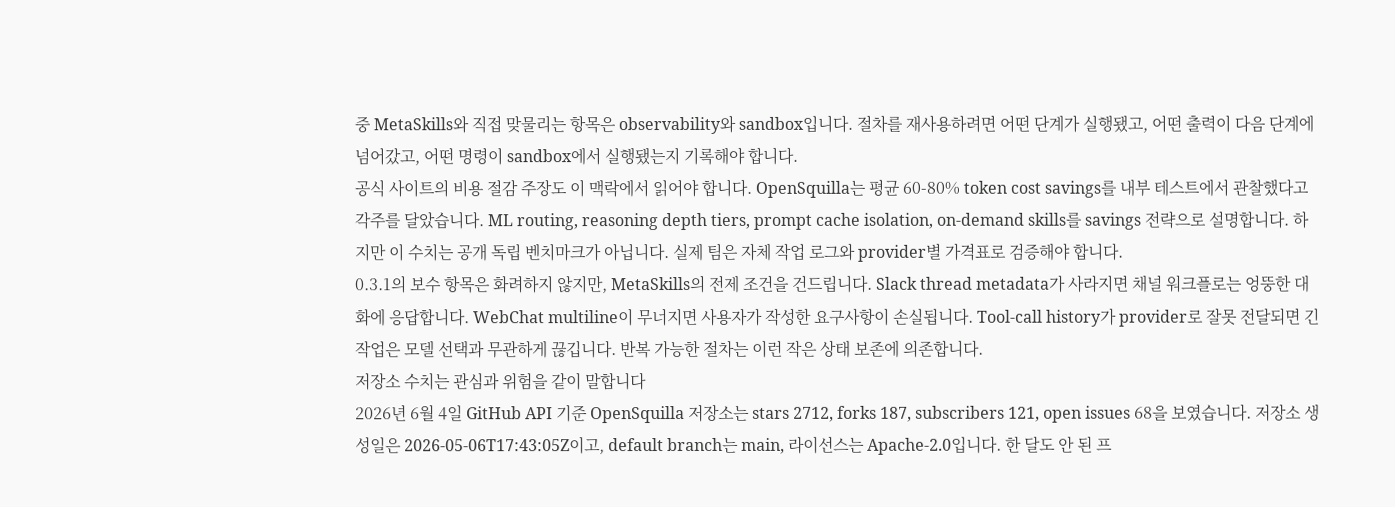중 MetaSkills와 직접 맞물리는 항목은 observability와 sandbox입니다. 절차를 재사용하려면 어떤 단계가 실행됐고, 어떤 출력이 다음 단계에 넘어갔고, 어떤 명령이 sandbox에서 실행됐는지 기록해야 합니다.
공식 사이트의 비용 절감 주장도 이 맥락에서 읽어야 합니다. OpenSquilla는 평균 60-80% token cost savings를 내부 테스트에서 관찰했다고 각주를 달았습니다. ML routing, reasoning depth tiers, prompt cache isolation, on-demand skills를 savings 전략으로 설명합니다. 하지만 이 수치는 공개 독립 벤치마크가 아닙니다. 실제 팀은 자체 작업 로그와 provider별 가격표로 검증해야 합니다.
0.3.1의 보수 항목은 화려하지 않지만, MetaSkills의 전제 조건을 건드립니다. Slack thread metadata가 사라지면 채널 워크플로는 엉뚱한 대화에 응답합니다. WebChat multiline이 무너지면 사용자가 작성한 요구사항이 손실됩니다. Tool-call history가 provider로 잘못 전달되면 긴 작업은 모델 선택과 무관하게 끊깁니다. 반복 가능한 절차는 이런 작은 상태 보존에 의존합니다.
저장소 수치는 관심과 위험을 같이 말합니다
2026년 6월 4일 GitHub API 기준 OpenSquilla 저장소는 stars 2712, forks 187, subscribers 121, open issues 68을 보였습니다. 저장소 생성일은 2026-05-06T17:43:05Z이고, default branch는 main, 라이선스는 Apache-2.0입니다. 한 달도 안 된 프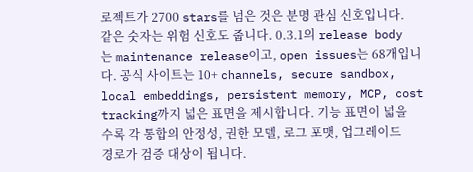로젝트가 2700 stars를 넘은 것은 분명 관심 신호입니다.
같은 숫자는 위험 신호도 줍니다. 0.3.1의 release body는 maintenance release이고, open issues는 68개입니다. 공식 사이트는 10+ channels, secure sandbox, local embeddings, persistent memory, MCP, cost tracking까지 넓은 표면을 제시합니다. 기능 표면이 넓을수록 각 통합의 안정성, 권한 모델, 로그 포맷, 업그레이드 경로가 검증 대상이 됩니다.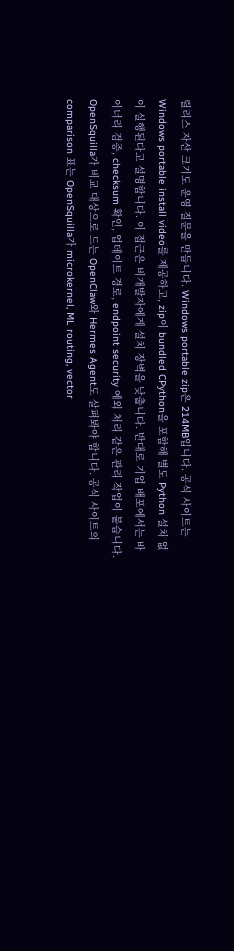릴리스 자산 크기도 운영 질문을 만듭니다. Windows portable zip은 214MB입니다. 공식 사이트는 Windows portable install video를 제공하고, zip이 bundled CPython을 포함해 별도 Python 설치 없이 실행된다고 설명합니다. 이 접근은 비개발자에게 설치 장벽을 낮춥니다. 반대로 기업 배포에서는 바이너리 검증, checksum 확인, 업데이트 경로, endpoint security 예외 처리 같은 관리 작업이 붙습니다.
OpenSquilla가 비교 대상으로 드는 OpenClaw와 Hermes Agent도 살펴봐야 합니다. 공식 사이트의 comparison 표는 OpenSquilla가 microkernel, ML routing, vector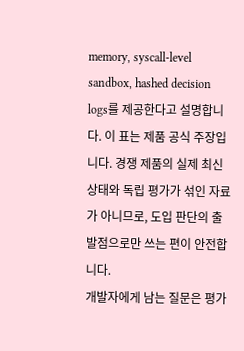memory, syscall-level sandbox, hashed decision logs를 제공한다고 설명합니다. 이 표는 제품 공식 주장입니다. 경쟁 제품의 실제 최신 상태와 독립 평가가 섞인 자료가 아니므로, 도입 판단의 출발점으로만 쓰는 편이 안전합니다.
개발자에게 남는 질문은 평가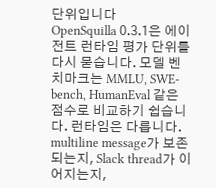단위입니다
OpenSquilla 0.3.1은 에이전트 런타임 평가 단위를 다시 묻습니다. 모델 벤치마크는 MMLU, SWE-bench, HumanEval 같은 점수로 비교하기 쉽습니다. 런타임은 다릅니다. multiline message가 보존되는지, Slack thread가 이어지는지,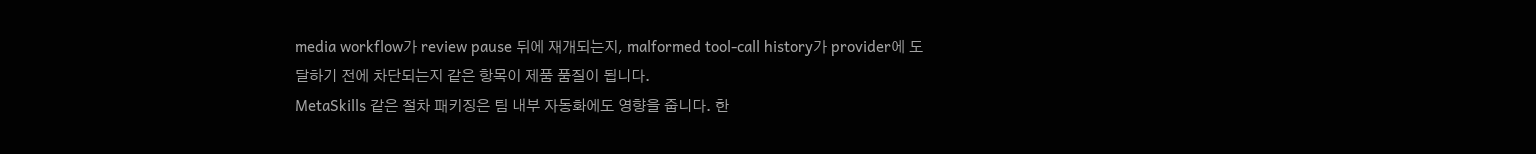media workflow가 review pause 뒤에 재개되는지, malformed tool-call history가 provider에 도달하기 전에 차단되는지 같은 항목이 제품 품질이 됩니다.
MetaSkills 같은 절차 패키징은 팀 내부 자동화에도 영향을 줍니다. 한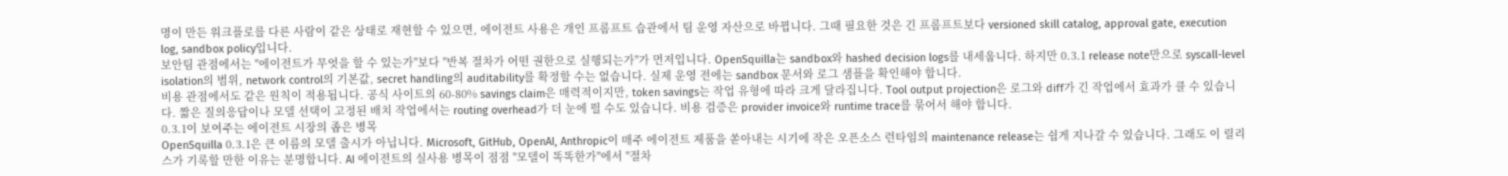명이 만든 워크플로를 다른 사람이 같은 상태로 재현할 수 있으면, 에이전트 사용은 개인 프롬프트 습관에서 팀 운영 자산으로 바뀝니다. 그때 필요한 것은 긴 프롬프트보다 versioned skill catalog, approval gate, execution log, sandbox policy입니다.
보안팀 관점에서는 "에이전트가 무엇을 할 수 있는가"보다 "반복 절차가 어떤 권한으로 실행되는가"가 먼저입니다. OpenSquilla는 sandbox와 hashed decision logs를 내세웁니다. 하지만 0.3.1 release note만으로 syscall-level isolation의 범위, network control의 기본값, secret handling의 auditability를 확정할 수는 없습니다. 실제 운영 전에는 sandbox 문서와 로그 샘플을 확인해야 합니다.
비용 관점에서도 같은 원칙이 적용됩니다. 공식 사이트의 60-80% savings claim은 매력적이지만, token savings는 작업 유형에 따라 크게 달라집니다. Tool output projection은 로그와 diff가 긴 작업에서 효과가 클 수 있습니다. 짧은 질의응답이나 모델 선택이 고정된 배치 작업에서는 routing overhead가 더 눈에 띌 수도 있습니다. 비용 검증은 provider invoice와 runtime trace를 묶어서 해야 합니다.
0.3.1이 보여주는 에이전트 시장의 좁은 병목
OpenSquilla 0.3.1은 큰 이름의 모델 출시가 아닙니다. Microsoft, GitHub, OpenAI, Anthropic이 매주 에이전트 제품을 쏟아내는 시기에 작은 오픈소스 런타임의 maintenance release는 쉽게 지나갈 수 있습니다. 그래도 이 릴리스가 기록할 만한 이유는 분명합니다. AI 에이전트의 실사용 병목이 점점 "모델이 똑똑한가"에서 "절차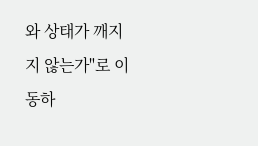와 상태가 깨지지 않는가"로 이동하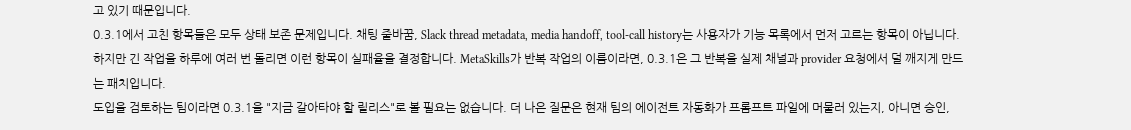고 있기 때문입니다.
0.3.1에서 고친 항목들은 모두 상태 보존 문제입니다. 채팅 줄바꿈, Slack thread metadata, media handoff, tool-call history는 사용자가 기능 목록에서 먼저 고르는 항목이 아닙니다. 하지만 긴 작업을 하루에 여러 번 돌리면 이런 항목이 실패율을 결정합니다. MetaSkills가 반복 작업의 이름이라면, 0.3.1은 그 반복을 실제 채널과 provider 요청에서 덜 깨지게 만드는 패치입니다.
도입을 검토하는 팀이라면 0.3.1을 "지금 갈아타야 할 릴리스"로 볼 필요는 없습니다. 더 나은 질문은 현재 팀의 에이전트 자동화가 프롬프트 파일에 머물러 있는지, 아니면 승인,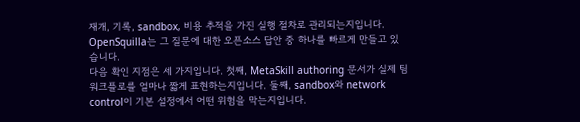재개, 기록, sandbox, 비용 추적을 가진 실행 절차로 관리되는지입니다. OpenSquilla는 그 질문에 대한 오픈소스 답안 중 하나를 빠르게 만들고 있습니다.
다음 확인 지점은 세 가지입니다. 첫째, MetaSkill authoring 문서가 실제 팀 워크플로를 얼마나 짧게 표현하는지입니다. 둘째, sandbox와 network control이 기본 설정에서 어떤 위험을 막는지입니다.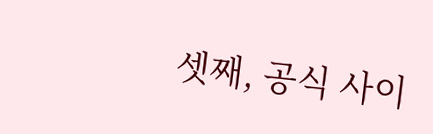셋째, 공식 사이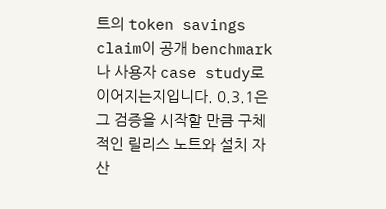트의 token savings claim이 공개 benchmark나 사용자 case study로 이어지는지입니다. 0.3.1은 그 검증을 시작할 만큼 구체적인 릴리스 노트와 설치 자산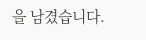을 남겼습니다.